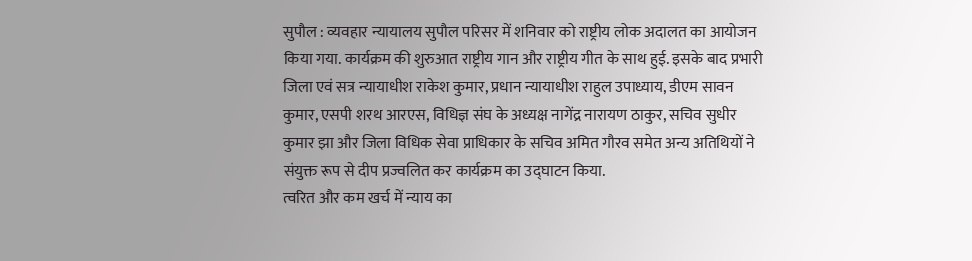सुपौल : व्यवहार न्यायालय सुपौल परिसर में शनिवार को राष्ट्रीय लोक अदालत का आयोजन किया गया. कार्यक्रम की शुरुआत राष्ट्रीय गान और राष्ट्रीय गीत के साथ हुई. इसके बाद प्रभारी जिला एवं सत्र न्यायाधीश राकेश कुमार, प्रधान न्यायाधीश राहुल उपाध्याय, डीएम सावन कुमार, एसपी शरथ आरएस, विधिज्ञ संघ के अध्यक्ष नागेंद्र नारायण ठाकुर, सचिव सुधीर कुमार झा और जिला विधिक सेवा प्राधिकार के सचिव अमित गौरव समेत अन्य अतिथियों ने संयुक्त रूप से दीप प्रज्वलित कर कार्यक्रम का उद्घाटन किया.
त्वरित और कम खर्च में न्याय का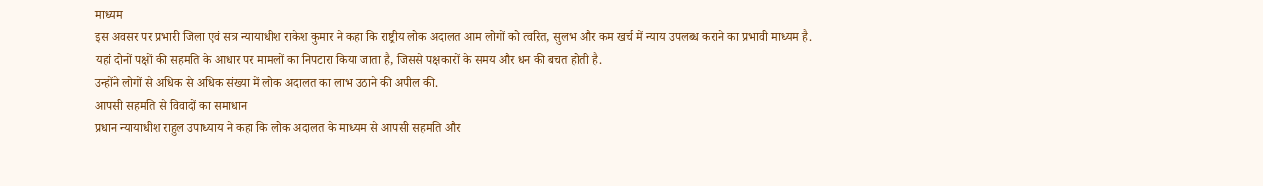माध्यम
इस अवसर पर प्रभारी जिला एवं सत्र न्यायाधीश राकेश कुमार ने कहा कि राष्ट्रीय लोक अदालत आम लोगों को त्वरित, सुलभ और कम खर्च में न्याय उपलब्ध कराने का प्रभावी माध्यम है. यहां दोनों पक्षों की सहमति के आधार पर मामलों का निपटारा किया जाता है, जिससे पक्षकारों के समय और धन की बचत होती है.
उन्होंने लोगों से अधिक से अधिक संख्या में लोक अदालत का लाभ उठाने की अपील की.
आपसी सहमति से विवादों का समाधान
प्रधान न्यायाधीश राहुल उपाध्याय ने कहा कि लोक अदालत के माध्यम से आपसी सहमति और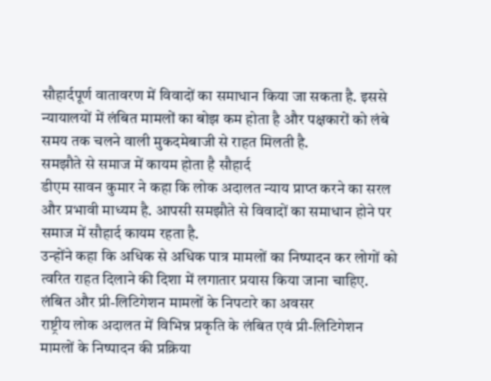सौहार्दपूर्ण वातावरण में विवादों का समाधान किया जा सकता है. इससे न्यायालयों में लंबित मामलों का बोझ कम होता है और पक्षकारों को लंबे समय तक चलने वाली मुकदमेबाजी से राहत मिलती है.
समझौते से समाज में कायम होता है सौहार्द
डीएम सावन कुमार ने कहा कि लोक अदालत न्याय प्राप्त करने का सरल और प्रभावी माध्यम है. आपसी समझौते से विवादों का समाधान होने पर समाज में सौहार्द कायम रहता है.
उन्होंने कहा कि अधिक से अधिक पात्र मामलों का निष्पादन कर लोगों को त्वरित राहत दिलाने की दिशा में लगातार प्रयास किया जाना चाहिए.
लंबित और प्री-लिटिगेशन मामलों के निपटारे का अवसर
राष्ट्रीय लोक अदालत में विभिन्न प्रकृति के लंबित एवं प्री-लिटिगेशन मामलों के निष्पादन की प्रक्रिया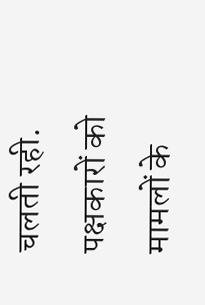चलती रही. पक्षकारों को मामलों के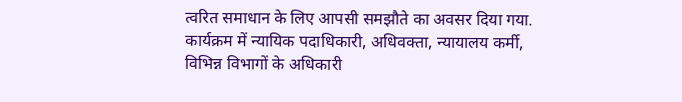त्वरित समाधान के लिए आपसी समझौते का अवसर दिया गया.
कार्यक्रम में न्यायिक पदाधिकारी, अधिवक्ता, न्यायालय कर्मी, विभिन्न विभागों के अधिकारी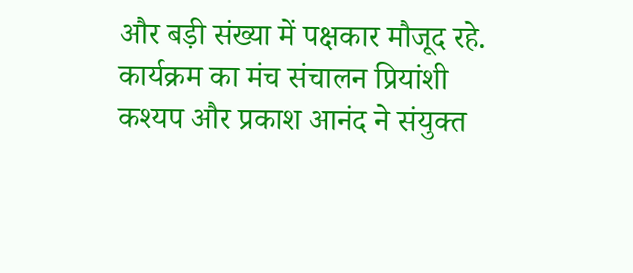और बड़ी संख्या में पक्षकार मौजूद रहे.
कार्यक्रम का मंच संचालन प्रियांशी कश्यप और प्रकाश आनंद ने संयुक्त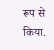रूप से किया.